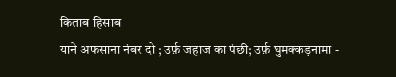किताब हिसाब
याने अफसाना नंबर दो ; उर्फ़ जहाज का पंछी; उर्फ़ घुमक्कड़नामा -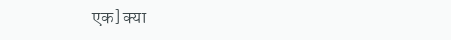एक] क्या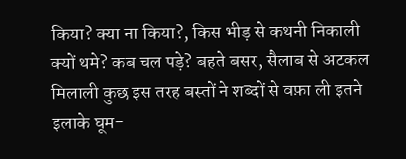किया? क्या ना किया?, किस भीड़ से कथनी निकाली क्यों थमे? कब चल पड़े? बहते बसर, सैलाब से अटकल मिलाली कुछ इस तरह बस्तों ने शब्दों से वफ़ा ली इतने इलाके घूम-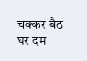चक्कर बैठ घर दम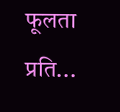फूलता प्रति...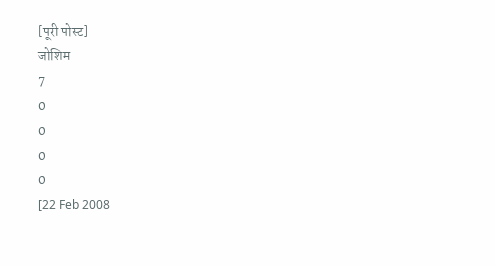[पूरी पोस्ट]
जोशिम
7
0
0
0
0
[22 Feb 2008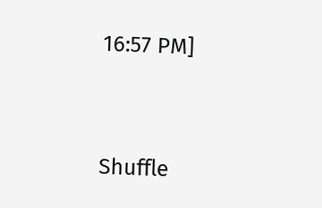16:57 PM]



Shuffle